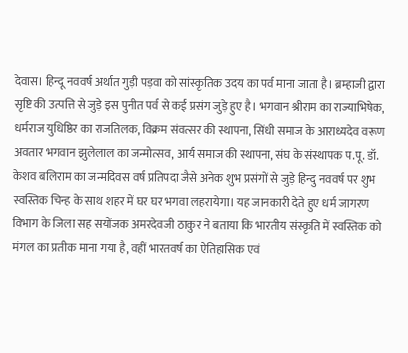देवास। हिन्दू नववर्ष अर्थात गुड़ी पड़वा को सांस्कृतिक उदय का पर्व माना जाता है। ब्रम्हाजी द्वारा सृष्टि की उत्पत्ति से जुड़े इस पुनीत पर्व से कई प्रसंग जुड़े हुए है। भगवान श्रीराम का राज्याभिषेक, धर्मराज युधिष्ठिर का राजतिलक, विक्रम संवत्सर की स्थापना, सिंधी समाज के आराध्यदेव वरूण अवतार भगवान झुलेलाल का जन्मोत्सव, आर्य समाज की स्थापना, संघ के संस्थापक प.पू. डॉ. केशव बलिराम का जन्मदिवस वर्ष प्रतिपदा जैसे अनेक शुभ प्रसंगों से जुड़े हिन्दु नववर्ष पर शुभ स्वस्तिक चिन्ह के साथ शहर में घर घर भगवा लहरायेगा। यह जानकारी देते हुए धर्म जागरण विभाग के जिला सह सयोंजक अमरदेवजी ठाकुर ने बताया कि भारतीय संस्कृति में स्वस्तिक को मंगल का प्रतीक माना गया है, वहीं भारतवर्ष का ऐतिहासिक एवं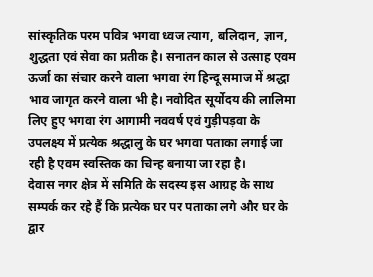सांस्कृतिक परम पवित्र भगवा ध्वज त्याग, बलिदान, ज्ञान, शुद्धता एवं सेवा का प्रतीक है। सनातन काल से उत्साह एवम ऊर्जा का संचार करने वाला भगवा रंग हिन्दू समाज में श्रद्धा भाव जागृत करने वाला भी है। नवोदित सूर्योदय की लालिमा लिए हुए भगवा रंग आगामी नववर्ष एवं गुड़ीपड़वा के उपलक्ष्य में प्रत्येक श्रद्धालु के घर भगवा पताका लगाई जा रही है एवम स्वस्तिक का चिन्ह बनाया जा रहा है।
देवास नगर क्षेत्र में समिति के सदस्य इस आग्रह के साथ सम्पर्क कर रहे हैं कि प्रत्येक घर पर पताका लगे और घर के द्वार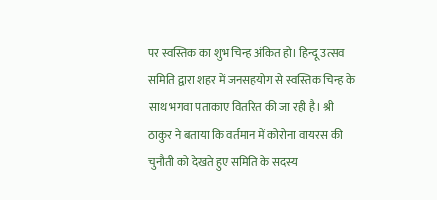पर स्वस्तिक का शुभ चिन्ह अंकित हो। हिन्दू उत्सव समिति द्वारा शहर में जनसहयोग से स्वस्तिक चिन्ह के साथ भगवा पताकाए वितरित की जा रही है। श्री ठाकुर ने बताया कि वर्तमान में कोरोना वायरस की चुनौती को देखते हुए समिति के सदस्य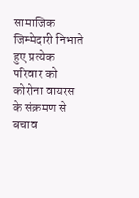सामाजिक जिम्मेदारी निभाते हुए प्रत्येक परिवार को कोरोना वायरस के संक्रमण से बचाव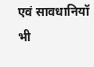एवं सावधानियॉ भी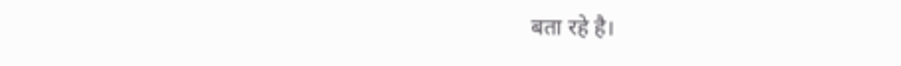बता रहे है।